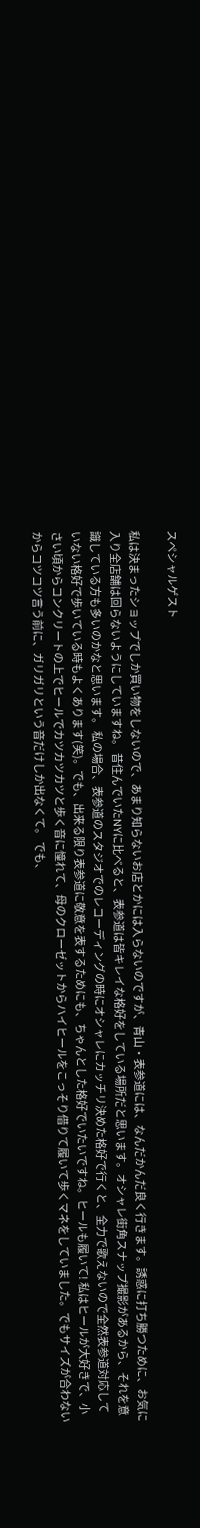スペシャルゲスト

私は決まったショップでしか買い物をしないので、あまり知らないお店とかには入らないのですが、青山・表参道には、なんだかんだ良く行きます。誘惑に打ち勝つために、お気に入り全店舗は回らないようにしていますね。 昔住んでいたNYに比べると、表参道は皆キレイな格好をしている場所だと思います。オシャレ街角スナップ撮影があるから、それを意識している方も多いのかなと思います。 私の場合、表参道のスタジオでのレコーディングの時にオシャレにカッチリ決めた格好で行くと、全力で歌えないので全然表参道対応していない格好で歩いている時もよくあります(笑)。でも、出来る限り表参道に敬意を表するためにも、ちゃんとした格好でいたいですね。ヒールも履いて! 私はヒールが大好きで、小さい頃からコンクリートの上でヒールでカツカツカツと歩く音に憧れて、母のクローゼットからハイヒールをこっそり借りて履いて歩くマネをしていました。でもサイズが合わないからコツコツ言う前に、ガリガリという音だけしか出なくて。 でも、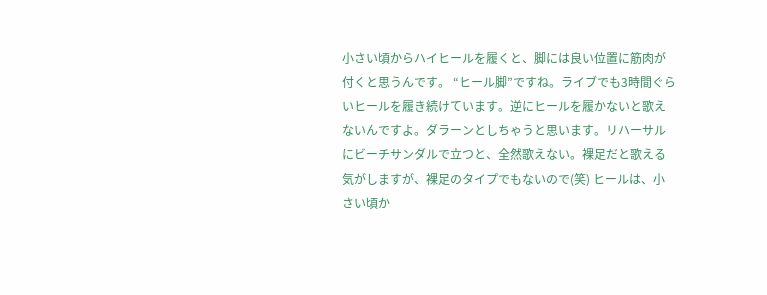小さい頃からハイヒールを履くと、脚には良い位置に筋肉が付くと思うんです。 “ヒール脚”ですね。ライブでも3時間ぐらいヒールを履き続けています。逆にヒールを履かないと歌えないんですよ。ダラーンとしちゃうと思います。リハーサルにビーチサンダルで立つと、全然歌えない。裸足だと歌える気がしますが、裸足のタイプでもないので(笑) ヒールは、小さい頃か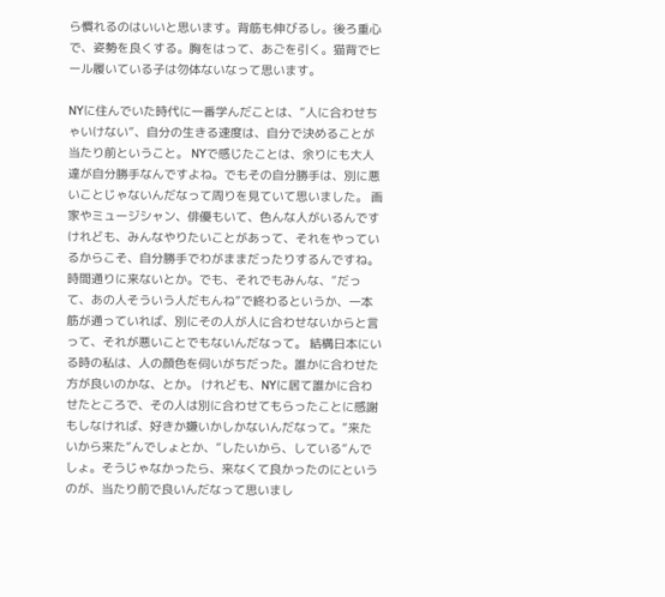ら慣れるのはいいと思います。背筋も伸びるし。後ろ重心で、姿勢を良くする。胸をはって、あごを引く。猫背でヒール履いている子は勿体ないなって思います。

NYに住んでいた時代に一番学んだことは、”人に合わせちゃいけない”、自分の生きる速度は、自分で決めることが当たり前ということ。 NYで感じたことは、余りにも大人達が自分勝手なんですよね。でもその自分勝手は、別に悪いことじゃないんだなって周りを見ていて思いました。 画家やミュージシャン、俳優もいて、色んな人がいるんですけれども、みんなやりたいことがあって、それをやっているからこそ、自分勝手でわがままだったりするんですね。時間通りに来ないとか。でも、それでもみんな、”だって、あの人そういう人だもんね”で終わるというか、一本筋が通っていれば、別にその人が人に合わせないからと言って、それが悪いことでもないんだなって。 結構日本にいる時の私は、人の顔色を伺いがちだった。誰かに合わせた方が良いのかな、とか。 けれども、NYに居て誰かに合わせたところで、その人は別に合わせてもらったことに感謝もしなければ、好きか嫌いかしかないんだなって。”来たいから来た”んでしょとか、”したいから、している”んでしょ。そうじゃなかったら、来なくて良かったのにというのが、当たり前で良いんだなって思いまし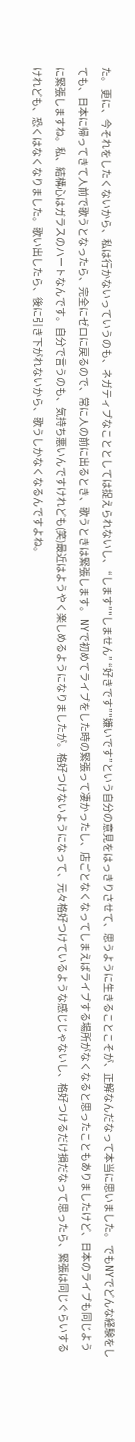た。 更に、今それをしたくないから、私は行かないっていうのも、ネガティブなこととしては捉えられないし、 “します”"しません” “好きです”"嫌いです”という自分の意見をはっきりさせて、思うように生きることこそが、正解なんだなって本当に思いました。 でもNYでどんな経験をしても、日本に帰ってきて人前で歌うとなったら、完全にゼロに戻るので、常に人の前に出るとき、歌うときは緊張します。 NYで初めてライブをした時の緊張って凄かったし、店ごとなくなってしまえばライブする場所がなくなると思ったこともありましたけど、日本のライブも同じように緊張しますね。私、結構心はガラスのハートなんです。自分で言うのも、気持ち悪いんですけれども(笑)最近はようやく楽しめるようになりましたが。格好つけないようになって、元々格好つけているような感じじゃないし、格好つけるだけ損だなって思ったら、緊張は同じぐらいするけれども、恐くはなくなりました。歌い出したら、後に引き下がれないから、歌うしかなくなるんですよね。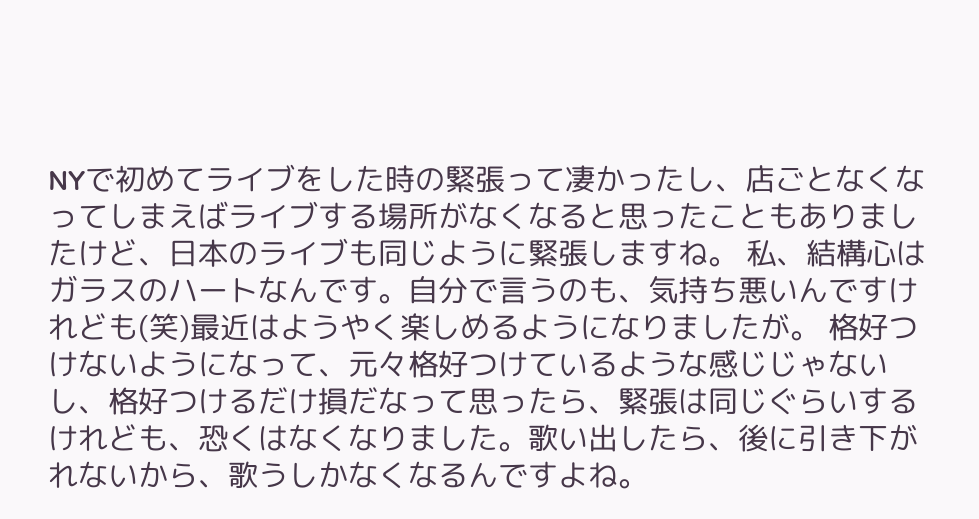NYで初めてライブをした時の緊張って凄かったし、店ごとなくなってしまえばライブする場所がなくなると思ったこともありましたけど、日本のライブも同じように緊張しますね。 私、結構心はガラスのハートなんです。自分で言うのも、気持ち悪いんですけれども(笑)最近はようやく楽しめるようになりましたが。 格好つけないようになって、元々格好つけているような感じじゃないし、格好つけるだけ損だなって思ったら、緊張は同じぐらいするけれども、恐くはなくなりました。歌い出したら、後に引き下がれないから、歌うしかなくなるんですよね。